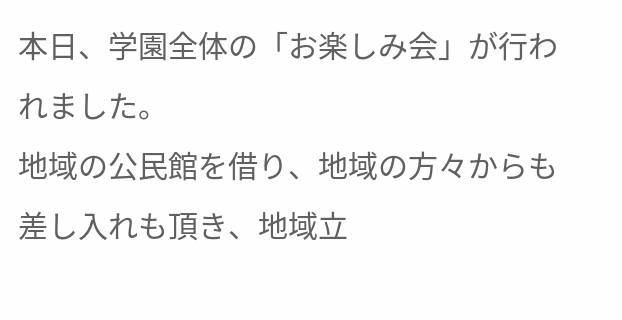本日、学園全体の「お楽しみ会」が行われました。
地域の公民館を借り、地域の方々からも差し入れも頂き、地域立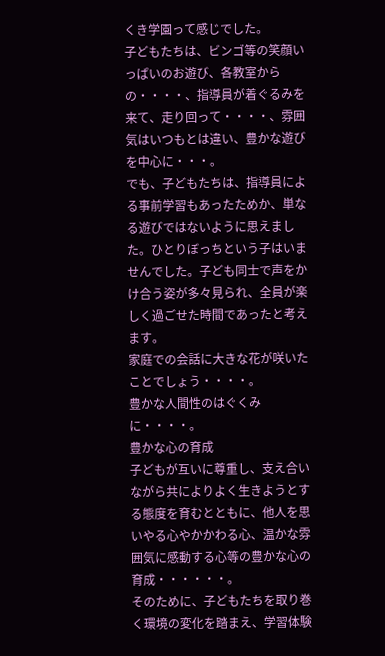くき学園って感じでした。
子どもたちは、ビンゴ等の笑顔いっぱいのお遊び、各教室からの・・・・、指導員が着ぐるみを来て、走り回って・・・・、雰囲気はいつもとは違い、豊かな遊びを中心に・・・。
でも、子どもたちは、指導員による事前学習もあったためか、単なる遊びではないように思えました。ひとりぼっちという子はいませんでした。子ども同士で声をかけ合う姿が多々見られ、全員が楽しく過ごせた時間であったと考えます。
家庭での会話に大きな花が咲いたことでしょう・・・・。
豊かな人間性のはぐくみに・・・・。
豊かな心の育成
子どもが互いに尊重し、支え合いながら共によりよく生きようとする態度を育むとともに、他人を思いやる心やかかわる心、温かな雰囲気に感動する心等の豊かな心の育成・・・・・・。
そのために、子どもたちを取り巻く環境の変化を踏まえ、学習体験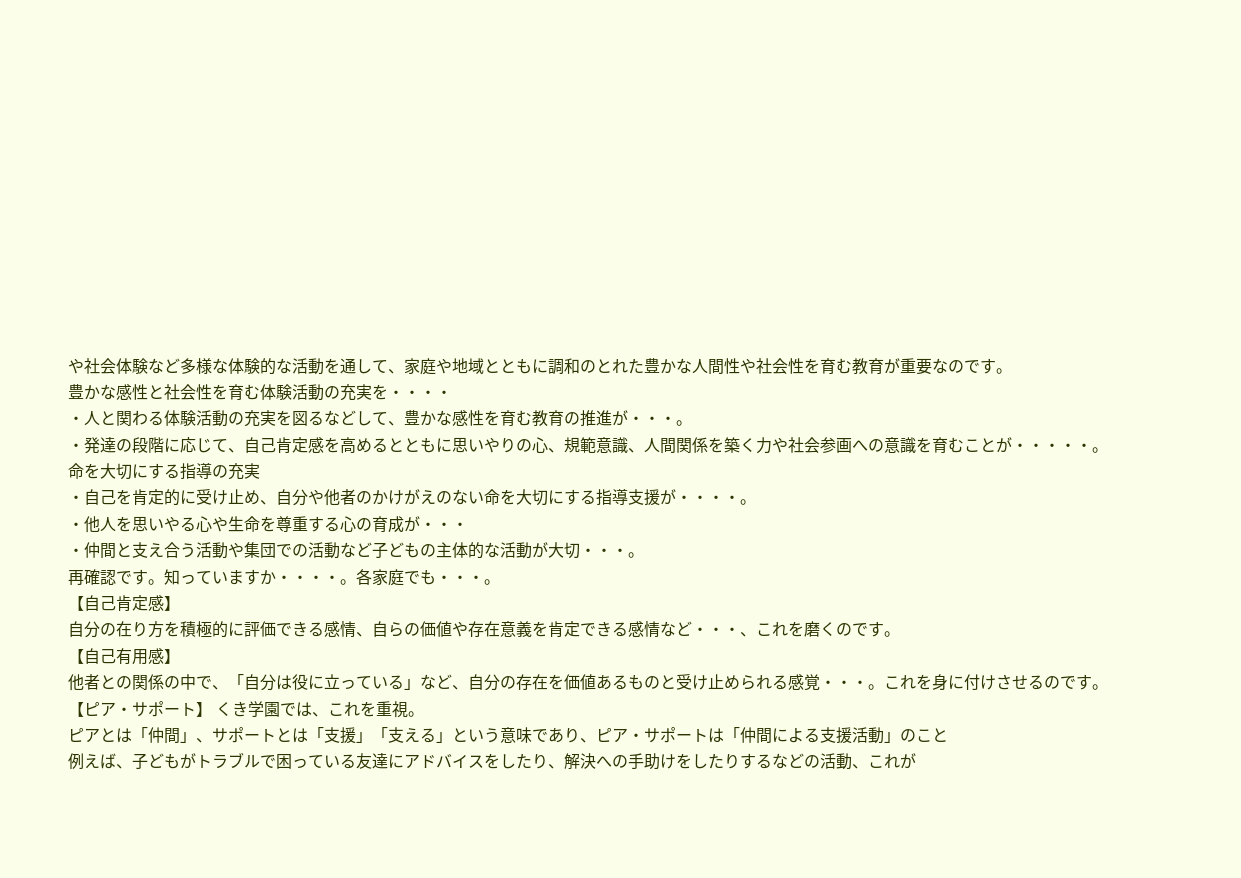や社会体験など多様な体験的な活動を通して、家庭や地域とともに調和のとれた豊かな人間性や社会性を育む教育が重要なのです。
豊かな感性と社会性を育む体験活動の充実を・・・・
・人と関わる体験活動の充実を図るなどして、豊かな感性を育む教育の推進が・・・。
・発達の段階に応じて、自己肯定感を高めるとともに思いやりの心、規範意識、人間関係を築く力や社会参画への意識を育むことが・・・・・。
命を大切にする指導の充実
・自己を肯定的に受け止め、自分や他者のかけがえのない命を大切にする指導支援が・・・・。
・他人を思いやる心や生命を尊重する心の育成が・・・
・仲間と支え合う活動や集団での活動など子どもの主体的な活動が大切・・・。
再確認です。知っていますか・・・・。各家庭でも・・・。
【自己肯定感】
自分の在り方を積極的に評価できる感情、自らの価値や存在意義を肯定できる感情など・・・、これを磨くのです。
【自己有用感】
他者との関係の中で、「自分は役に立っている」など、自分の存在を価値あるものと受け止められる感覚・・・。これを身に付けさせるのです。
【ピア・サポート】 くき学園では、これを重視。
ピアとは「仲間」、サポートとは「支援」「支える」という意味であり、ピア・サポートは「仲間による支援活動」のこと
例えば、子どもがトラブルで困っている友達にアドバイスをしたり、解決への手助けをしたりするなどの活動、これが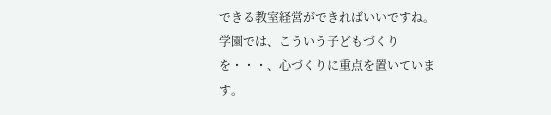できる教室経営ができればいいですね。
学園では、こういう子どもづくりを・・・、心づくりに重点を置いています。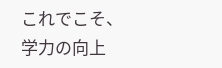これでこそ、学力の向上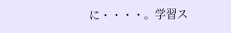に・・・・。学習ス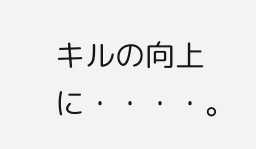キルの向上に・・・・。